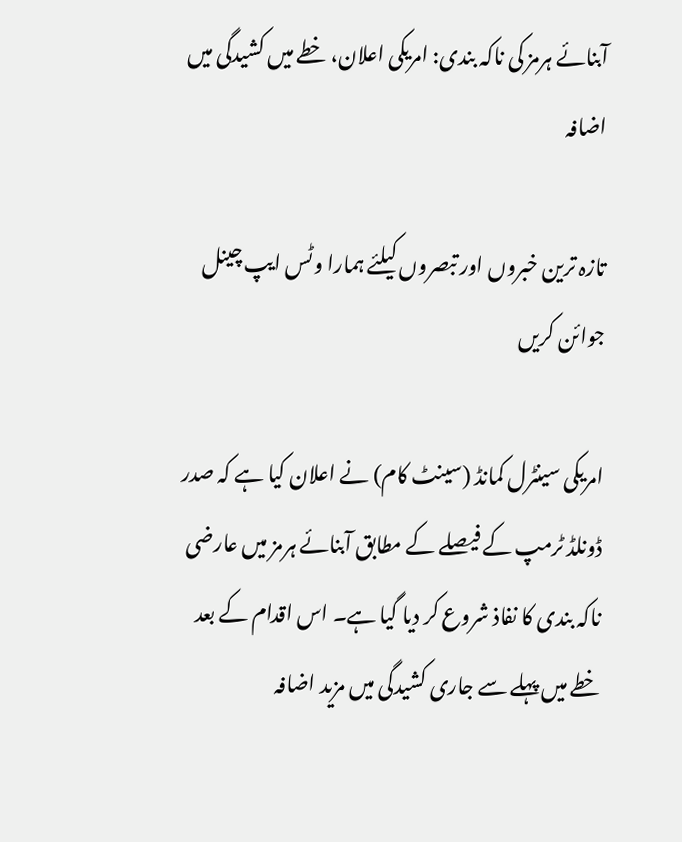آبنائے ہرمز کی ناکہ بندی: امریکی اعلان، خطے میں کشیدگی میں اضافہ

تازہ ترین خبروں اور تبصروں کیلئے ہمارا وٹس ایپ چینل جوائن کریں

امریکی سینٹرل کمانڈ (سینٹ کام) نے اعلان کیا ہے کہ صدر ڈونلڈ ٹرمپ کے فیصلے کے مطابق آبنائے ہرمز میں عارضی ناکہ بندی کا نفاذ شروع کر دیا گیا ہے۔ اس اقدام کے بعد خطے میں پہلے سے جاری کشیدگی میں مزید اضافہ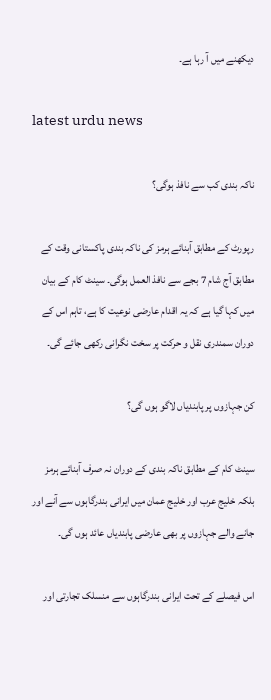دیکھنے میں آ رہا ہے۔

latest urdu news

ناکہ بندی کب سے نافذ ہوگی؟

رپورٹ کے مطابق آبنائے ہرمز کی ناکہ بندی پاکستانی وقت کے مطابق آج شام 7 بجے سے نافذ العمل ہوگی۔ سینٹ کام کے بیان میں کہا گیا ہے کہ یہ اقدام عارضی نوعیت کا ہے، تاہم اس کے دوران سمندری نقل و حرکت پر سخت نگرانی رکھی جائے گی۔

کن جہازوں پر پابندیاں لاگو ہوں گی؟

سینٹ کام کے مطابق ناکہ بندی کے دوران نہ صرف آبنائے ہرمز بلکہ خلیج عرب اور خلیج عمان میں ایرانی بندرگاہوں سے آنے اور جانے والے جہازوں پر بھی عارضی پابندیاں عائد ہوں گی۔

اس فیصلے کے تحت ایرانی بندرگاہوں سے منسلک تجارتی اور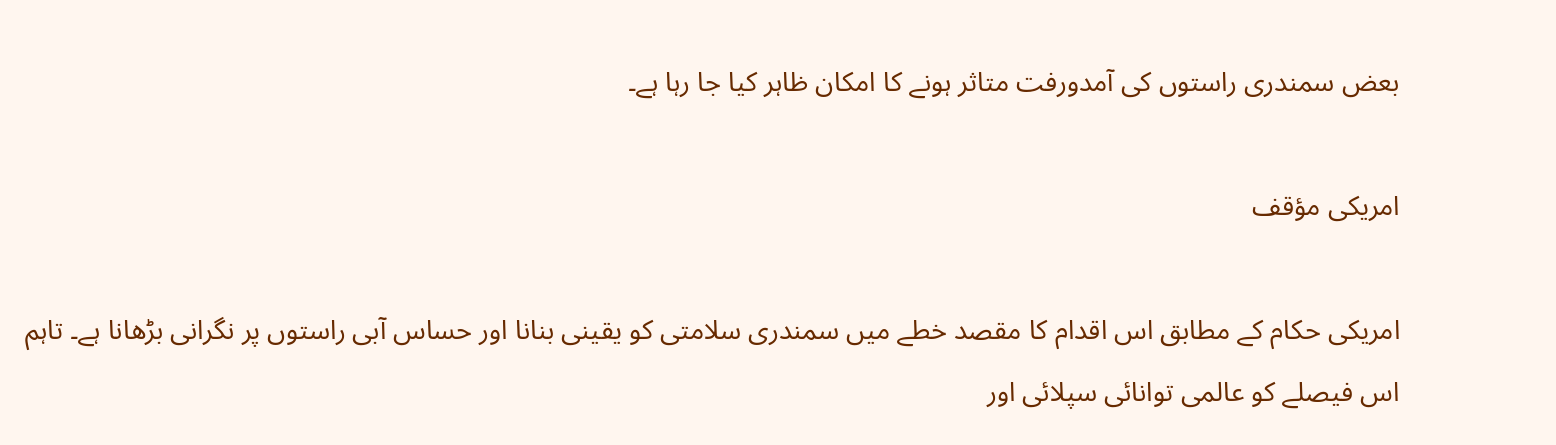بعض سمندری راستوں کی آمدورفت متاثر ہونے کا امکان ظاہر کیا جا رہا ہے۔

امریکی مؤقف

امریکی حکام کے مطابق اس اقدام کا مقصد خطے میں سمندری سلامتی کو یقینی بنانا اور حساس آبی راستوں پر نگرانی بڑھانا ہے۔ تاہم اس فیصلے کو عالمی توانائی سپلائی اور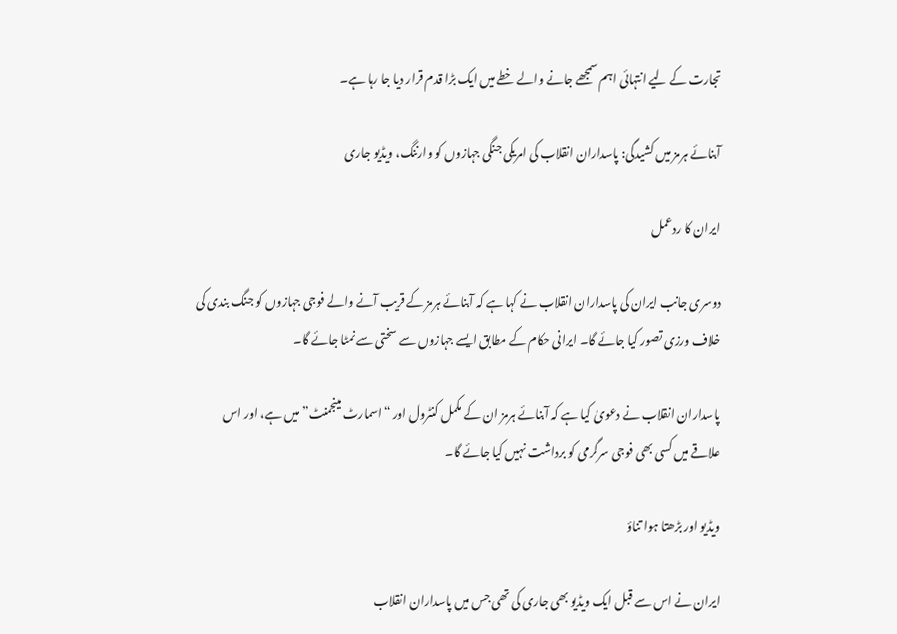تجارت کے لیے انتہائی اہم سمجھے جانے والے خطے میں ایک بڑا قدم قرار دیا جا رہا ہے۔

آبنائے ہرمز میں کشیدگی: پاسداران انقلاب کی امریکی جنگی جہازوں کو وارننگ، ویڈیو جاری

ایران کا ردعمل

دوسری جانب ایران کی پاسداران انقلاب نے کہا ہے کہ آبنائے ہرمز کے قریب آنے والے فوجی جہازوں کو جنگ بندی کی خلاف ورزی تصور کیا جائے گا۔ ایرانی حکام کے مطابق ایسے جہازوں سے سختی سے نمٹا جائے گا۔

پاسداران انقلاب نے دعویٰ کیا ہے کہ آبنائے ہرمز ان کے مکمل کنٹرول اور “اسمارٹ مینجمنٹ” میں ہے، اور اس علاقے میں کسی بھی فوجی سرگرمی کو برداشت نہیں کیا جائے گا۔

ویڈیو اور بڑھتا ہوا تناؤ

ایران نے اس سے قبل ایک ویڈیو بھی جاری کی تھی جس میں پاسداران انقلاب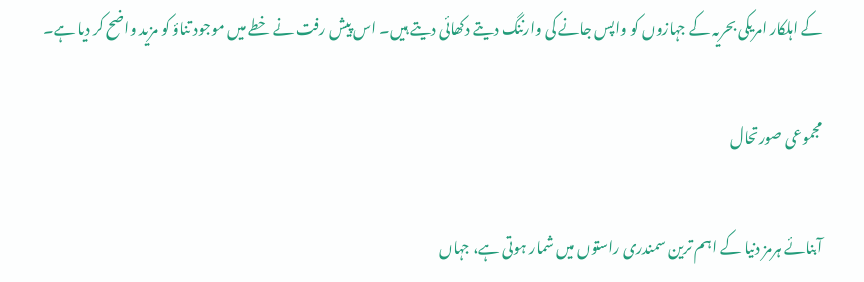کے اہلکار امریکی بحریہ کے جہازوں کو واپس جانے کی وارننگ دیتے دکھائی دیتے ہیں۔ اس پیش رفت نے خطے میں موجود تناؤ کو مزید واضح کر دیا ہے۔

مجموعی صورتحال

آبنائے ہرمز دنیا کے اہم ترین سمندری راستوں میں شمار ہوتی ہے، جہاں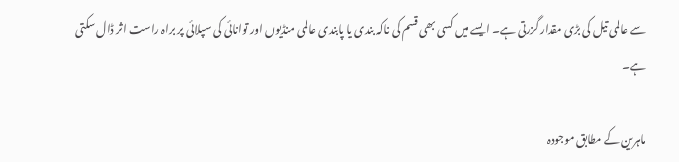سے عالمی تیل کی بڑی مقدار گزرتی ہے۔ ایسے میں کسی بھی قسم کی ناکہ بندی یا پابندی عالمی منڈیوں اور توانائی کی سپلائی پر براہ راست اثر ڈال سکتی ہے۔

ماہرین کے مطابق موجودہ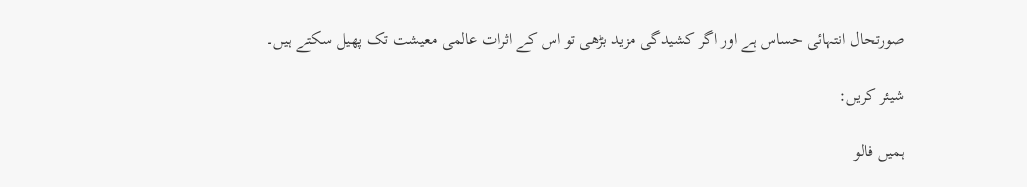صورتحال انتہائی حساس ہے اور اگر کشیدگی مزید بڑھی تو اس کے اثرات عالمی معیشت تک پھیل سکتے ہیں۔

شیئر کریں:

ہمیں فالو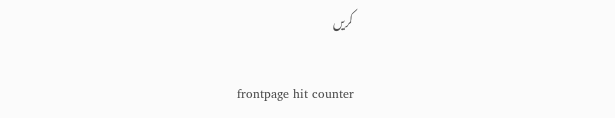کریں

frontpage hit counter